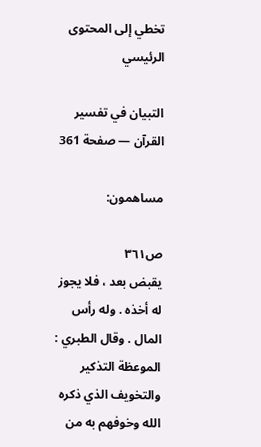تخطي إلى المحتوى الرئيسي

التبيان في تفسير القرآن — صفحة 361

مساهمون:

ص٣٦١
يقبض بعد ، فلا يجوز له أخذه . وله رأس المال . وقال الطبري : الموعظة التذكير والتخويف الذي ذكره الله وخوفهم به من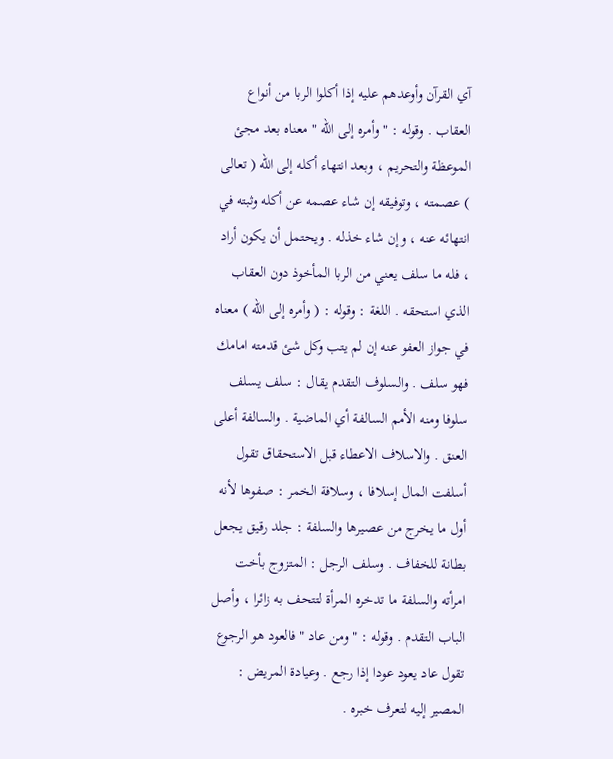آي القرآن وأوعدهم عليه إذا أكلوا الربا من أنواع العقاب . وقوله : " وأمره إلى الله " معناه بعد مجئ الموعظة والتحريم ، وبعد انتهاء أكله إلى الله ( تعالى ) عصمته ، وتوفيقه إن شاء عصمه عن أكله وثبته في انتهائه عنه ، وإن شاء خذله . ويحتمل أن يكون أراد ، فله ما سلف يعني من الربا المأخوذ دون العقاب الذي استحقه . اللغة : وقوله : ( وأمره إلى الله ) معناه في جواز العفو عنه إن لم يتب وكل شئ قدمته امامك فهو سلف . والسلوف التقدم يقال : سلف يسلف سلوفا ومنه الأمم السالفة أي الماضية . والسالفة أعلى العنق . والاسلاف الاعطاء قبل الاستحقاق تقول أسلفت المال إسلافا ، وسلافة الخمر : صفوها لأنه أول ما يخرج من عصيرها والسلفة : جلد رقيق يجعل بطانة للخفاف . وسلف الرجل : المتزوج بأخت امرأته والسلفة ما تدخره المرأة لتتحف به زائرا ، وأصل الباب التقدم . وقوله : " ومن عاد " فالعود هو الرجوع تقول عاد يعود عودا إذا رجع . وعيادة المريض : المصير إليه لتعرف خبره .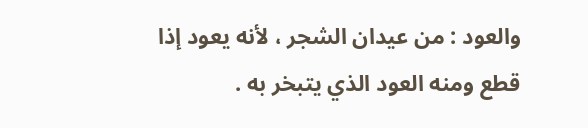والعود : من عيدان الشجر ، لأنه يعود إذا قطع ومنه العود الذي يتبخر به .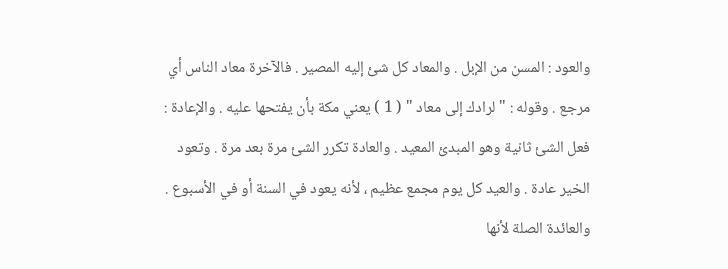والعود : المسن من الإبل . والمعاد كل شئ إليه المصير . فالآخرة معاد الناس أي مرجع . وقوله : " لرادك إلى معاد " ( 1 ) يعني مكة بأن يفتحها عليه . والإعادة : فعل الشئ ثانية وهو المبدئ المعيد . والعادة تكرر الشئ مرة بعد مرة . وتعود الخير عادة . والعيد كل يوم مجمع عظيم ، لأنه يعود في السنة أو في الأسبوع . والعائدة الصلة لأنها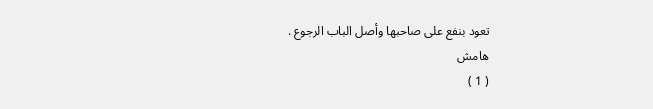تعود بنفع على صاحبها وأصل الباب الرجوع .
هامش
( 1 )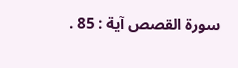سورة القصص آية : 85 .